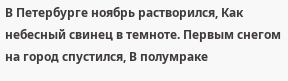В Петербурге ноябрь растворился, Как небесный свинец в темноте. Первым снегом на город спустился, В полумраке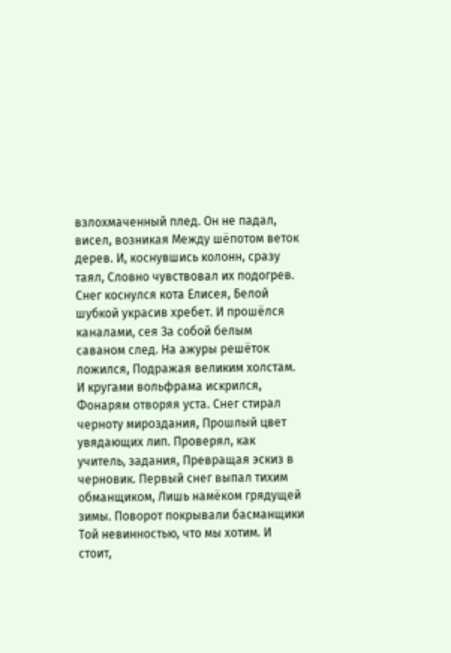взлохмаченный плед. Он не падал, висел, возникая Между шёпотом веток дерев. И, коснувшись колонн, сразу таял, Словно чувствовал их подогрев. Снег коснулся кота Елисея, Белой шубкой украсив хребет. И прошёлся каналами, сея За собой белым саваном след. На ажуры решёток ложился, Подражая великим холстам. И кругами вольфрама искрился, Фонарям отворяя уста. Снег стирал черноту мироздания, Прошлый цвет увядающих лип. Проверял, как учитель, задания, Превращая эскиз в черновик. Первый снег выпал тихим обманщиком, Лишь намёком грядущей зимы. Поворот покрывали басманщики Той невинностью, что мы хотим. И стоит,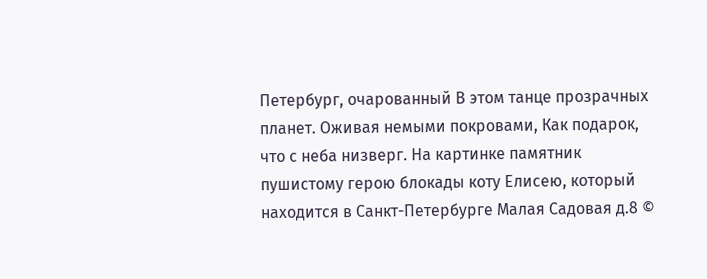Петербург, очарованный В этом танце прозрачных планет. Оживая немыми покровами, Как подарок, что с неба низверг. На картинке памятник пушистому герою блокады коту Елисею, который находится в Санкт-Петербурге Малая Садовая д.8 ©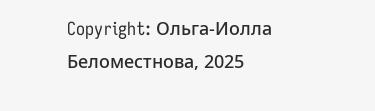Copyright: Ольга-Иолла Беломестнова, 2025